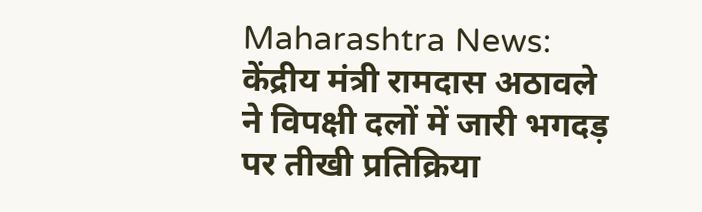Maharashtra News: केंद्रीय मंत्री रामदास अठावले ने विपक्षी दलों में जारी भगदड़ पर तीखी प्रतिक्रिया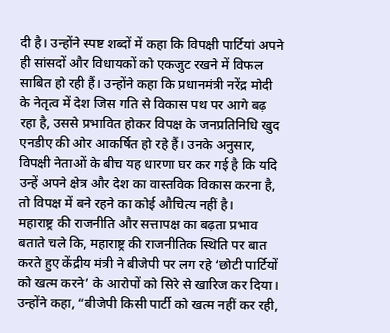दी है। उन्होंने स्पष्ट शब्दों में कहा कि विपक्षी पार्टियां अपने ही सांसदों और विधायकों को एकजुट रखने में विफल साबित हो रही हैं। उन्होंने कहा कि प्रधानमंत्री नरेंद्र मोदी के नेतृत्व में देश जिस गति से विकास पथ पर आगे बढ़ रहा है, उससे प्रभावित होकर विपक्ष के जनप्रतिनिधि खुद एनडीए की ओर आकर्षित हो रहे हैं। उनके अनुसार, विपक्षी नेताओं के बीच यह धारणा घर कर गई है कि यदि उन्हें अपने क्षेत्र और देश का वास्तविक विकास करना है, तो विपक्ष में बने रहने का कोई औचित्य नहीं है।
महाराष्ट्र की राजनीति और सत्तापक्ष का बढ़ता प्रभाव
बताते चले कि, महाराष्ट्र की राजनीतिक स्थिति पर बात करते हुए केंद्रीय मंत्री ने बीजेपी पर लग रहे ‘छोटी पार्टियों को खत्म करने’ के आरोपों को सिरे से खारिज कर दिया। उन्होंने कहा, “बीजेपी किसी पार्टी को खत्म नहीं कर रही,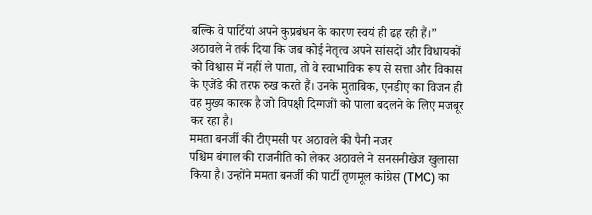बल्कि वे पार्टियां अपने कुप्रबंधन के कारण स्वयं ही ढह रही हैं।” अठावले ने तर्क दिया कि जब कोई नेतृत्व अपने सांसदों और विधायकों को विश्वास में नहीं ले पाता, तो वे स्वाभाविक रूप से सत्ता और विकास के एजेंडे की तरफ रुख करते हैं। उनके मुताबिक, एनडीए का विजन ही वह मुख्य कारक है जो विपक्षी दिग्गजों को पाला बदलने के लिए मजबूर कर रहा है।
ममता बनर्जी की टीएमसी पर अठावले की पैनी नजर
पश्चिम बंगाल की राजनीति को लेकर अठावले ने सनसनीखेज खुलासा किया है। उन्होंने ममता बनर्जी की पार्टी तृणमूल कांग्रेस (TMC) का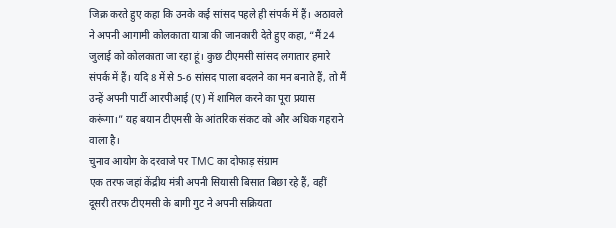जिक्र करते हुए कहा कि उनके कई सांसद पहले ही संपर्क में हैं। अठावले ने अपनी आगामी कोलकाता यात्रा की जानकारी देते हुए कहा, “मैं 24 जुलाई को कोलकाता जा रहा हूं। कुछ टीएमसी सांसद लगातार हमारे संपर्क में हैं। यदि 8 में से 5-6 सांसद पाला बदलने का मन बनाते हैं, तो मैं उन्हें अपनी पार्टी आरपीआई (ए) में शामिल करने का पूरा प्रयास करूंगा।” यह बयान टीएमसी के आंतरिक संकट को और अधिक गहराने वाला है।
चुनाव आयोग के दरवाजे पर TMC का दोफाड़ संग्राम
एक तरफ जहां केंद्रीय मंत्री अपनी सियासी बिसात बिछा रहे हैं, वहीं दूसरी तरफ टीएमसी के बागी गुट ने अपनी सक्रियता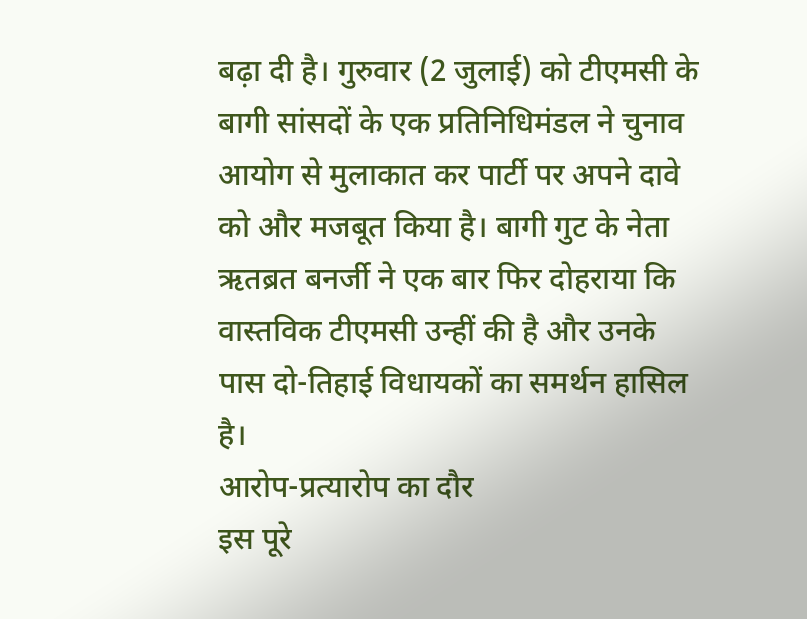बढ़ा दी है। गुरुवार (2 जुलाई) को टीएमसी के बागी सांसदों के एक प्रतिनिधिमंडल ने चुनाव आयोग से मुलाकात कर पार्टी पर अपने दावे को और मजबूत किया है। बागी गुट के नेता ऋतब्रत बनर्जी ने एक बार फिर दोहराया कि वास्तविक टीएमसी उन्हीं की है और उनके पास दो-तिहाई विधायकों का समर्थन हासिल है।
आरोप-प्रत्यारोप का दौर
इस पूरे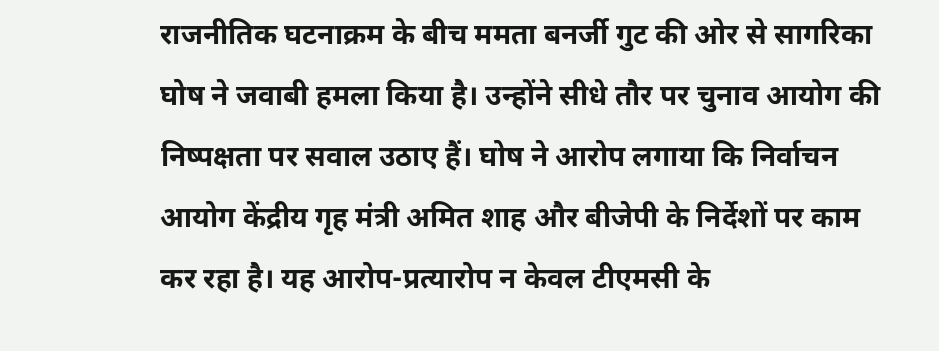राजनीतिक घटनाक्रम के बीच ममता बनर्जी गुट की ओर से सागरिका घोष ने जवाबी हमला किया है। उन्होंने सीधे तौर पर चुनाव आयोग की निष्पक्षता पर सवाल उठाए हैं। घोष ने आरोप लगाया कि निर्वाचन आयोग केंद्रीय गृह मंत्री अमित शाह और बीजेपी के निर्देशों पर काम कर रहा है। यह आरोप-प्रत्यारोप न केवल टीएमसी के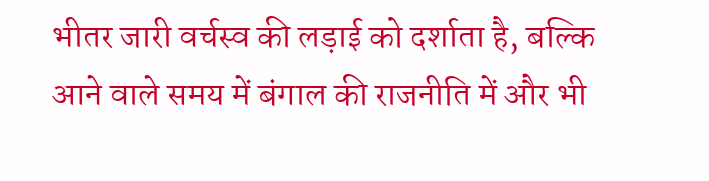भीतर जारी वर्चस्व की लड़ाई को दर्शाता है, बल्कि आने वाले समय में बंगाल की राजनीति में और भी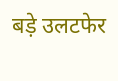बड़े उलटफेर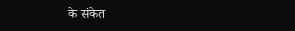के संकेत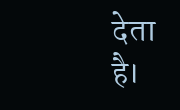देता है।